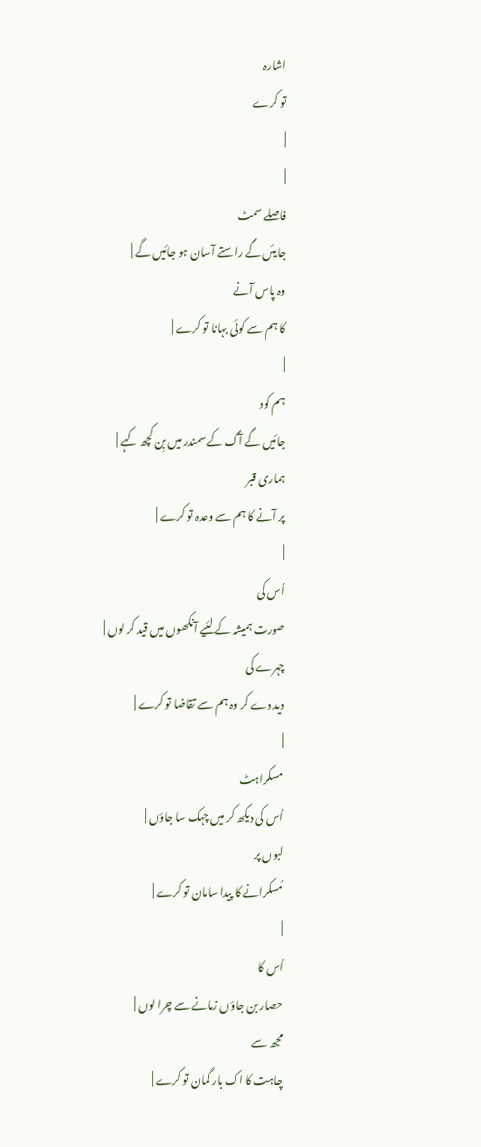اشارہ
تو کرے
|
|
فاصلے سمٹ
جایئں گے راستے آسان ہو جائیں گے |
وہ پاس آنے
کا ہم سے کوئی بہانا تو کرے |
|
ہم کود
جائیں گے آگ کے سمندر میں بِن کچھ کہے |
ہماری قبر
پر آنے کا ہم سے وعدہ تو کرے |
|
اُس کی
صورت ہمیشہ کے لئیے آنکھوں میں قید کر لوں |
چہرے کی
دید دے کر وہ ہم سے تقاضا تو کرے |
|
مسکراہٹ
اُس کی دیکھ کر میں چہک سا جاؤں |
لبوں پر
مُسکرانے کا پیدا سامان تو کرے |
|
اُس کا
حصار بن جاؤں زمانے سے چرا لوں |
مجھ سے
چاہت کا اک بار گمان تو کرے |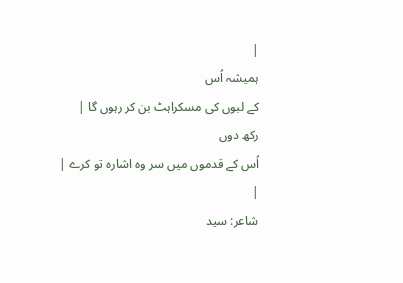|
ہمیشہ اُس
کے لبوں کی مسکراہٹ بن کر رہوں گا |
رکھ دوں
اُس کے قدموں میں سر وہ اشارہ تو کرے |
|
شاعر: سید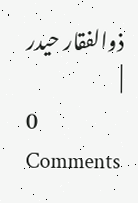ذوالفقار حیدر
|
0 Comments